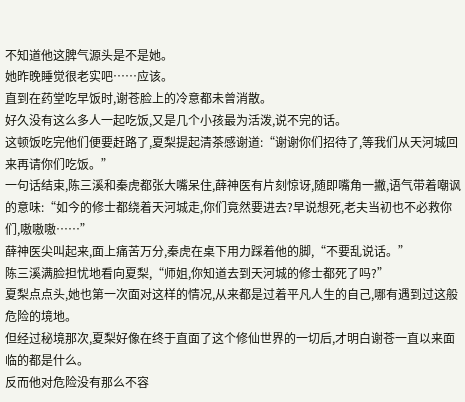不知道他这脾气源头是不是她。
她昨晚睡觉很老实吧……应该。
直到在药堂吃早饭时,谢苍脸上的冷意都未曾消散。
好久没有这么多人一起吃饭,又是几个小孩最为活泼,说不完的话。
这顿饭吃完他们便要赶路了,夏梨提起清茶感谢道:“谢谢你们招待了,等我们从天河城回来再请你们吃饭。”
一句话结束,陈三溪和秦虎都张大嘴呆住,薛神医有片刻惊讶,随即嘴角一撇,语气带着嘲讽的意味:“如今的修士都绕着天河城走,你们竟然要进去?早说想死,老夫当初也不必救你们,嗷嗷嗷……”
薛神医尖叫起来,面上痛苦万分,秦虎在桌下用力踩着他的脚,“不要乱说话。”
陈三溪满脸担忧地看向夏梨,“师姐,你知道去到天河城的修士都死了吗?”
夏梨点点头,她也第一次面对这样的情况,从来都是过着平凡人生的自己,哪有遇到过这般危险的境地。
但经过秘境那次,夏梨好像在终于直面了这个修仙世界的一切后,才明白谢苍一直以来面临的都是什么。
反而他对危险没有那么不容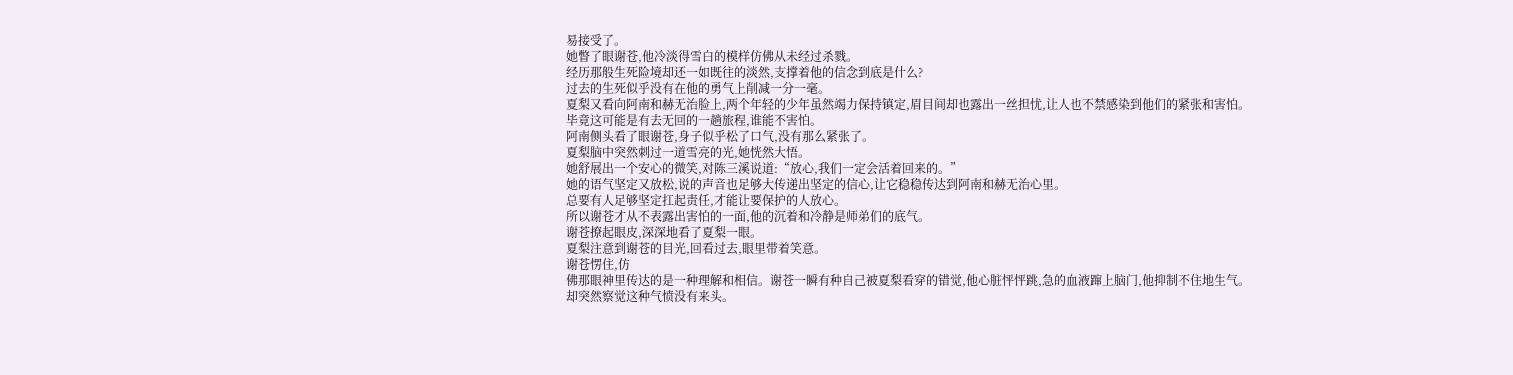易接受了。
她瞥了眼谢苍,他冷淡得雪白的模样仿佛从未经过杀戮。
经历那般生死险境却还一如既往的淡然,支撑着他的信念到底是什么?
过去的生死似乎没有在他的勇气上削减一分一毫。
夏梨又看向阿南和赫无治脸上,两个年轻的少年虽然竭力保持镇定,眉目间却也露出一丝担忧,让人也不禁感染到他们的紧张和害怕。
毕竟这可能是有去无回的一趟旅程,谁能不害怕。
阿南侧头看了眼谢苍,身子似乎松了口气,没有那么紧张了。
夏梨脑中突然刺过一道雪亮的光,她恍然大悟。
她舒展出一个安心的微笑,对陈三溪说道:“放心,我们一定会活着回来的。”
她的语气坚定又放松,说的声音也足够大传递出坚定的信心,让它稳稳传达到阿南和赫无治心里。
总要有人足够坚定扛起责任,才能让要保护的人放心。
所以谢苍才从不表露出害怕的一面,他的沉着和冷静是师弟们的底气。
谢苍撩起眼皮,深深地看了夏梨一眼。
夏梨注意到谢苍的目光,回看过去,眼里带着笑意。
谢苍愣住,仿
佛那眼神里传达的是一种理解和相信。谢苍一瞬有种自己被夏梨看穿的错觉,他心脏怦怦跳,急的血液蹿上脑门,他抑制不住地生气。
却突然察觉这种气愤没有来头。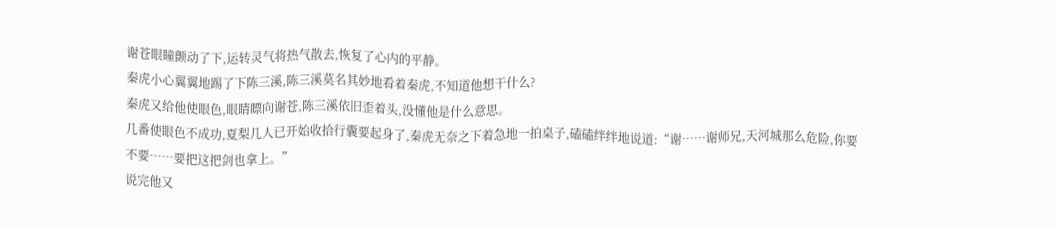谢苍眼瞳颤动了下,运转灵气将热气散去,恢复了心内的平静。
秦虎小心翼翼地踢了下陈三溪,陈三溪莫名其妙地看着秦虎,不知道他想干什么?
秦虎又给他使眼色,眼睛瞟向谢苍,陈三溪依旧歪着头,没懂他是什么意思。
几番使眼色不成功,夏梨几人已开始收拾行囊要起身了,秦虎无奈之下着急地一拍桌子,磕磕绊绊地说道:“谢……谢师兄,天河城那么危险,你要不要……要把这把剑也拿上。”
说完他又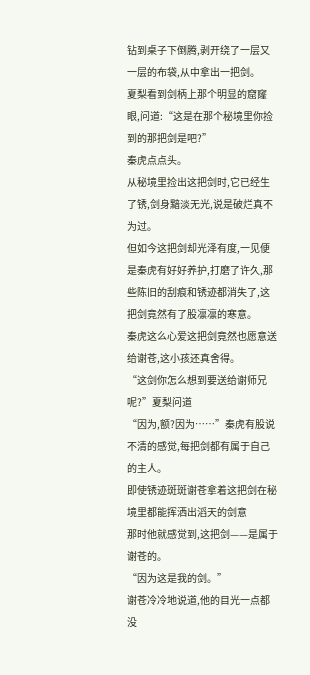钻到桌子下倒腾,剥开绕了一层又一层的布袋,从中拿出一把剑。
夏梨看到剑柄上那个明显的窟窿眼,问道:“这是在那个秘境里你捡到的那把剑是吧?”
秦虎点点头。
从秘境里捡出这把剑时,它已经生了锈,剑身黯淡无光,说是破烂真不为过。
但如今这把剑却光泽有度,一见便是秦虎有好好养护,打磨了许久,那些陈旧的刮痕和锈迹都消失了,这把剑竟然有了股凛凛的寒意。
秦虎这么心爱这把剑竟然也愿意送给谢苍,这小孩还真舍得。
“这剑你怎么想到要送给谢师兄呢?”夏梨问道
“因为,额?因为……”秦虎有股说不清的感觉,每把剑都有属于自己的主人。
即使锈迹斑斑谢苍拿着这把剑在秘境里都能挥洒出滔天的剑意
那时他就感觉到,这把剑——是属于谢苍的。
“因为这是我的剑。”
谢苍冷冷地说道,他的目光一点都没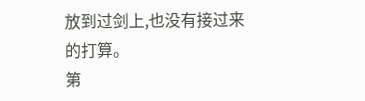放到过剑上,也没有接过来的打算。
第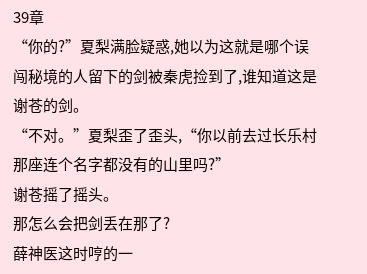39章
“你的?”夏梨满脸疑惑,她以为这就是哪个误闯秘境的人留下的剑被秦虎捡到了,谁知道这是谢苍的剑。
“不对。”夏梨歪了歪头,“你以前去过长乐村那座连个名字都没有的山里吗?”
谢苍摇了摇头。
那怎么会把剑丢在那了?
薛神医这时哼的一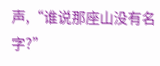声,“谁说那座山没有名字?”